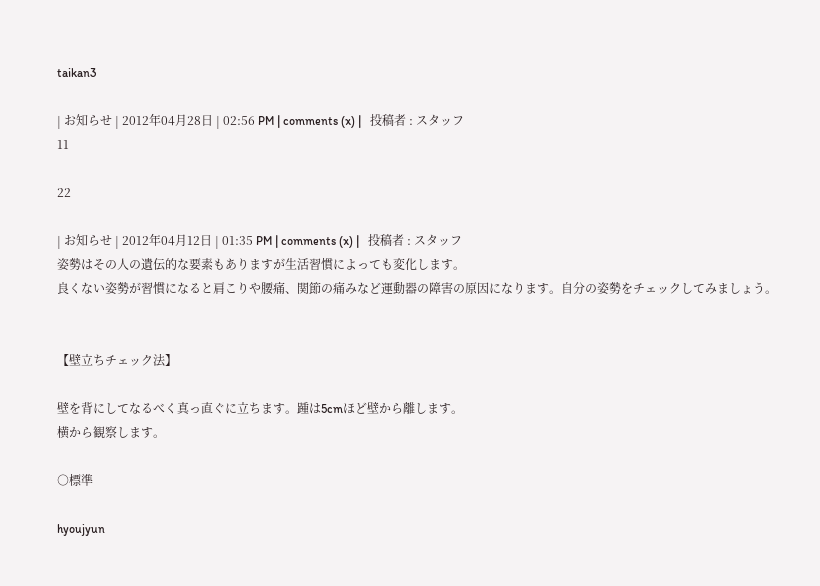taikan3

| お知らせ | 2012年04月28日 | 02:56 PM | comments (x) |   投稿者 : スタッフ
11

22

| お知らせ | 2012年04月12日 | 01:35 PM | comments (x) |   投稿者 : スタッフ
姿勢はその人の遺伝的な要素もありますが生活習慣によっても変化します。
良くない姿勢が習慣になると肩こりや腰痛、関節の痛みなど運動器の障害の原因になります。自分の姿勢をチェックしてみましょう。


【壁立ちチェック法】

壁を背にしてなるべく真っ直ぐに立ちます。踵は5cmほど壁から離します。
横から観察します。

○標準

hyoujyun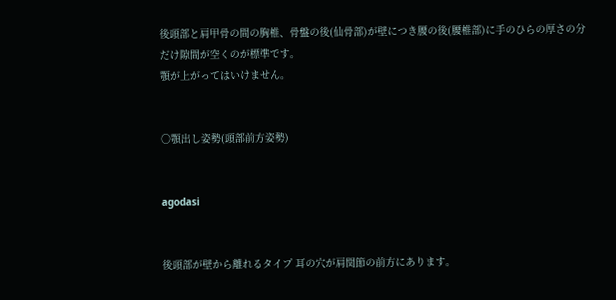後頭部と肩甲骨の間の胸椎、骨盤の後(仙骨部)が壁につき腰の後(腰椎部)に手のひらの厚さの分だけ隙間が空くのが標準です。
顎が上がってはいけません。


○顎出し姿勢(頭部前方姿勢)


agodasi


後頭部が壁から離れるタイプ 耳の穴が肩関節の前方にあります。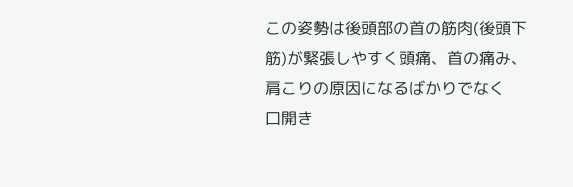この姿勢は後頭部の首の筋肉(後頭下筋)が緊張しやすく頭痛、首の痛み、肩こりの原因になるばかりでなく
口開き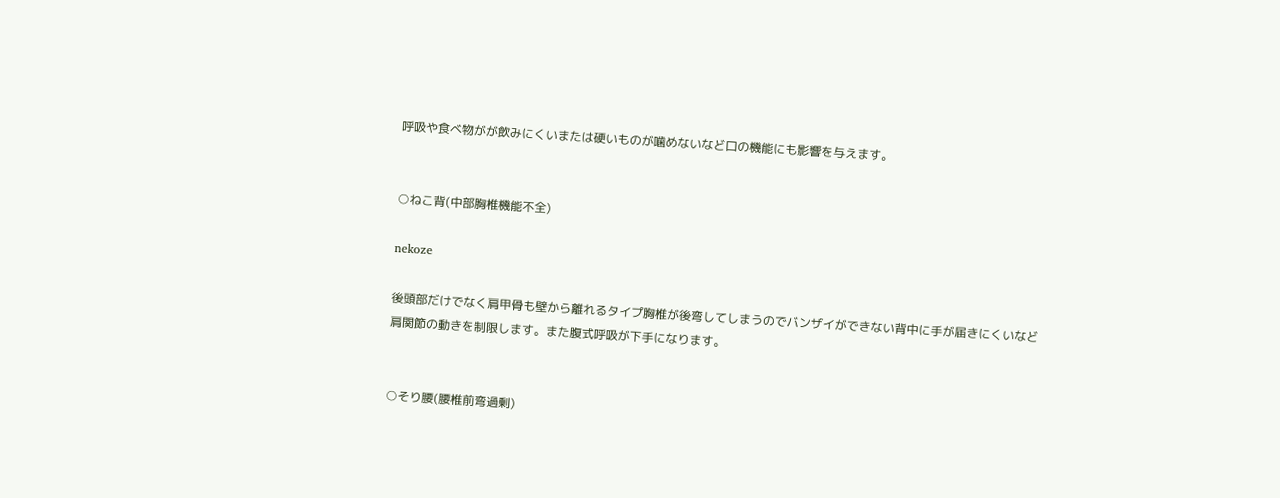呼吸や食べ物がが飲みにくいまたは硬いものが噛めないなど口の機能にも影響を与えます。


○ねこ背(中部胸椎機能不全)

nekoze

後頭部だけでなく肩甲骨も壁から離れるタイプ胸椎が後弯してしまうのでバンザイができない背中に手が届きにくいなど
肩関節の動きを制限します。また腹式呼吸が下手になります。


○そり腰(腰椎前弯過剰)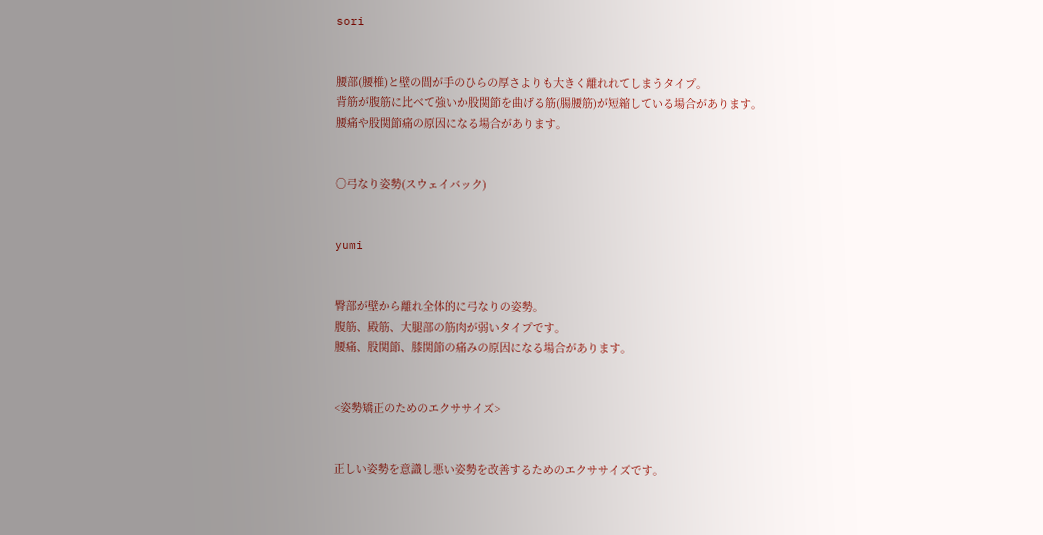sori


腰部(腰椎)と壁の間が手のひらの厚さよりも大きく離れれてしまうタイプ。
背筋が腹筋に比べて強いか股関節を曲げる筋(腸腰筋)が短縮している場合があります。
腰痛や股関節痛の原因になる場合があります。


○弓なり姿勢(スウェイバック)


yumi


臀部が壁から離れ全体的に弓なりの姿勢。
腹筋、殿筋、大腿部の筋肉が弱いタイプです。
腰痛、股関節、膝関節の痛みの原因になる場合があります。


<姿勢矯正のためのエクササイズ>


正しい姿勢を意識し悪い姿勢を改善するためのエクササイズです。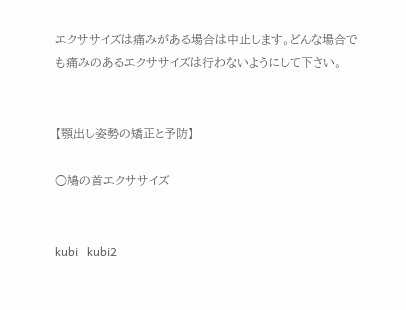エクササイズは痛みがある場合は中止します。どんな場合でも痛みのあるエクササイズは行わないようにして下さい。


【顎出し姿勢の矯正と予防】

○鳩の首エクササイズ


kubi   kubi2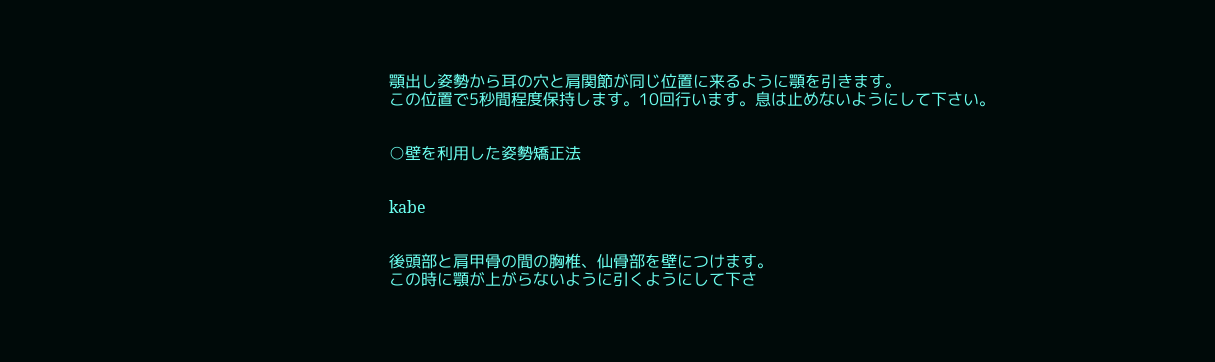顎出し姿勢から耳の穴と肩関節が同じ位置に来るように顎を引きます。
この位置で5秒間程度保持します。10回行います。息は止めないようにして下さい。


○壁を利用した姿勢矯正法


kabe


後頭部と肩甲骨の間の胸椎、仙骨部を壁につけます。
この時に顎が上がらないように引くようにして下さ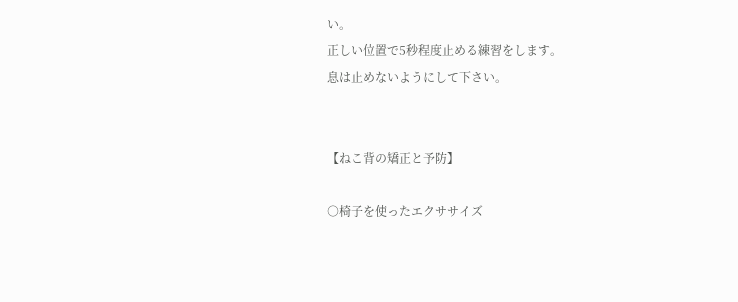い。
正しい位置で5秒程度止める練習をします。
息は止めないようにして下さい。


【ねこ背の矯正と予防】

○椅子を使ったエクササイズ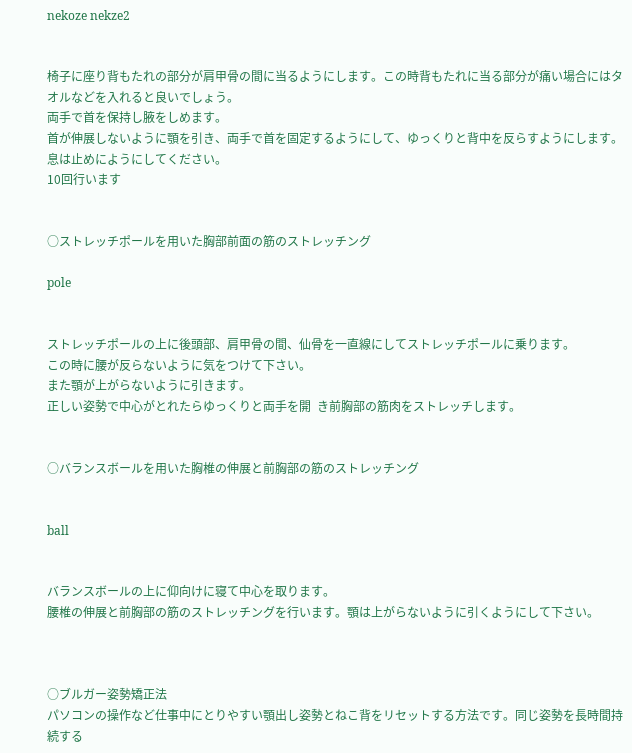nekoze nekze2


椅子に座り背もたれの部分が肩甲骨の間に当るようにします。この時背もたれに当る部分が痛い場合にはタオルなどを入れると良いでしょう。
両手で首を保持し腋をしめます。
首が伸展しないように顎を引き、両手で首を固定するようにして、ゆっくりと背中を反らすようにします。息は止めにようにしてください。
10回行います


○ストレッチポールを用いた胸部前面の筋のストレッチング

pole


ストレッチポールの上に後頭部、肩甲骨の間、仙骨を一直線にしてストレッチポールに乗ります。
この時に腰が反らないように気をつけて下さい。
また顎が上がらないように引きます。
正しい姿勢で中心がとれたらゆっくりと両手を開  き前胸部の筋肉をストレッチします。


○バランスボールを用いた胸椎の伸展と前胸部の筋のストレッチング


ball


バランスボールの上に仰向けに寝て中心を取ります。
腰椎の伸展と前胸部の筋のストレッチングを行います。顎は上がらないように引くようにして下さい。



○ブルガー姿勢矯正法
パソコンの操作など仕事中にとりやすい顎出し姿勢とねこ背をリセットする方法です。同じ姿勢を長時間持続する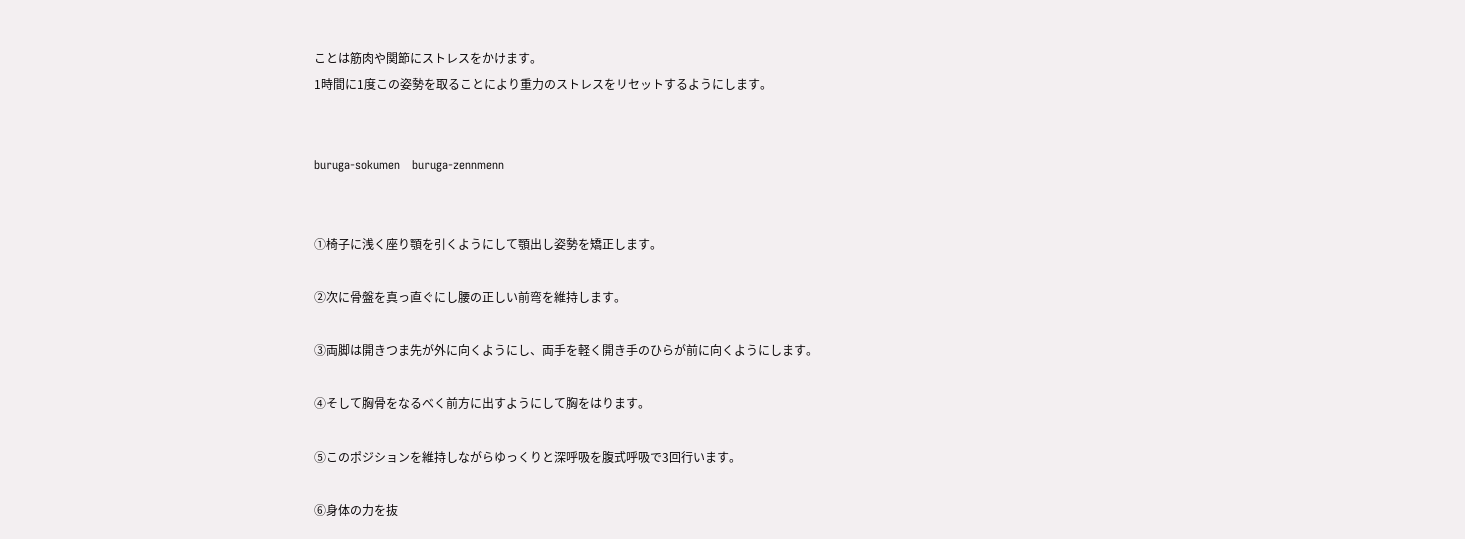ことは筋肉や関節にストレスをかけます。
1時間に1度この姿勢を取ることにより重力のストレスをリセットするようにします。


buruga-sokumen   buruga-zennmenn


①椅子に浅く座り顎を引くようにして顎出し姿勢を矯正します。

②次に骨盤を真っ直ぐにし腰の正しい前弯を維持します。

③両脚は開きつま先が外に向くようにし、両手を軽く開き手のひらが前に向くようにします。

④そして胸骨をなるべく前方に出すようにして胸をはります。

⑤このポジションを維持しながらゆっくりと深呼吸を腹式呼吸で3回行います。

⑥身体の力を抜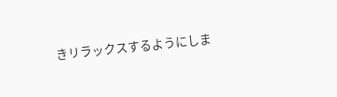きリラックスするようにしま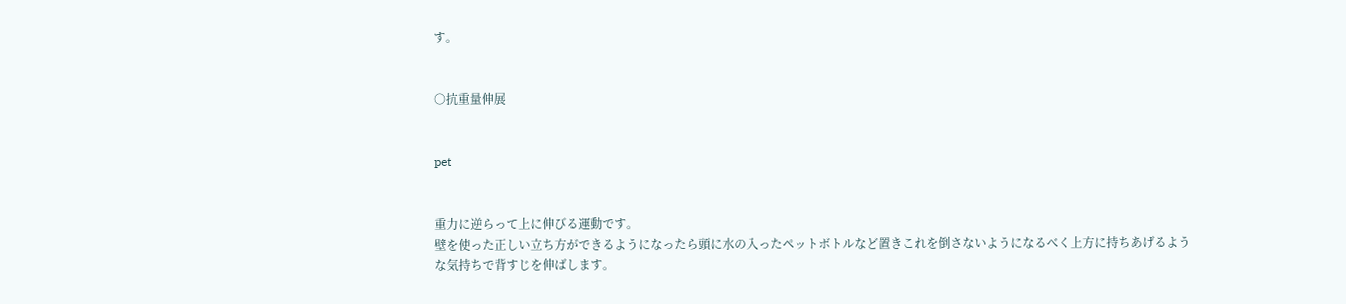す。


○抗重量伸展


pet


重力に逆らって上に伸びる運動です。
壁を使った正しい立ち方ができるようになったら頭に水の入ったペットボトルなど置きこれを倒さないようになるべく上方に持ちあげるような気持ちで背すじを伸ばします。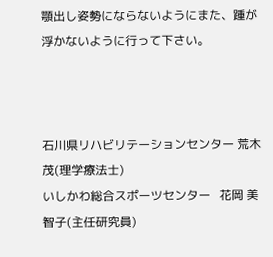顎出し姿勢にならないようにまた、踵が浮かないように行って下さい。



石川県リハビリテーションセンター 荒木 茂(理学療法士)
いしかわ総合スポーツセンター   花岡 美智子(主任研究員)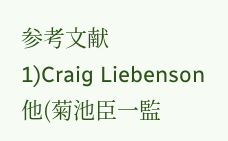参考文献
1)Craig Liebenson 他(菊池臣一監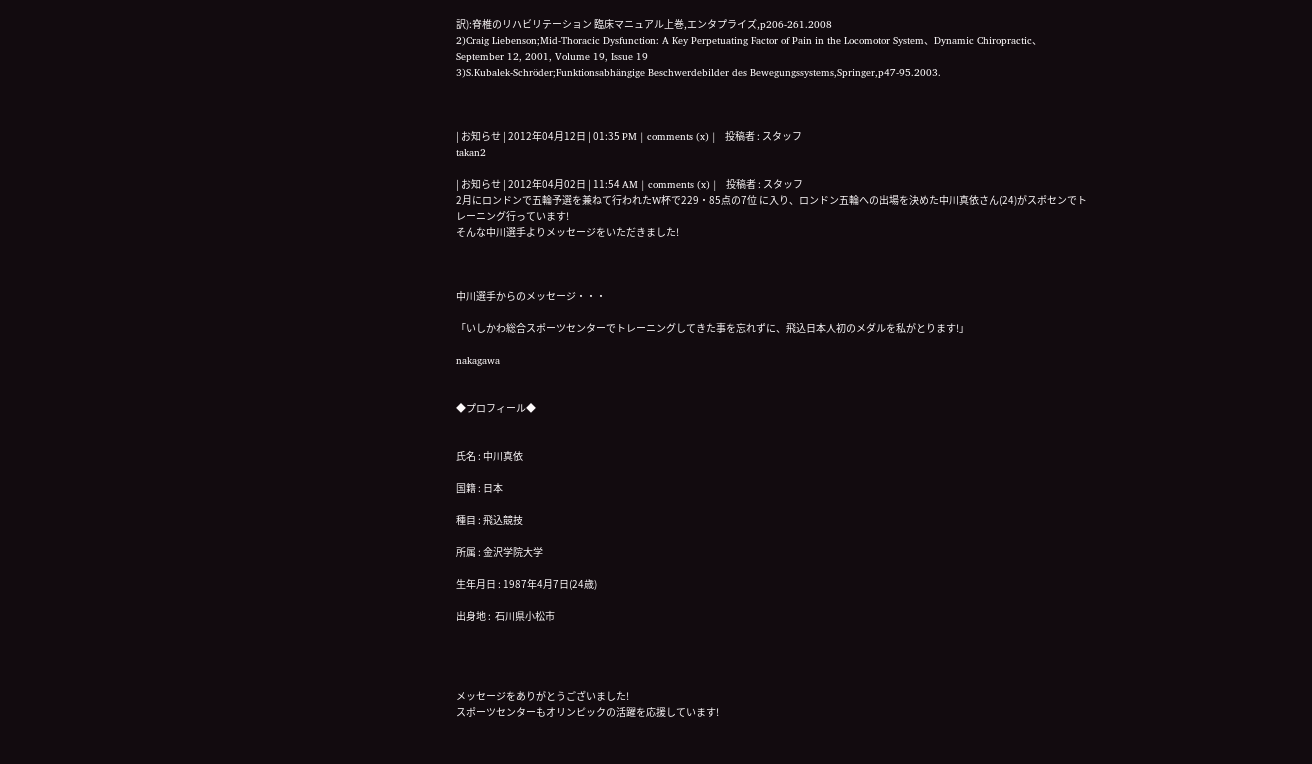訳):脊椎のリハビリテーション 臨床マニュアル上巻,エンタプライズ,p206-261.2008
2)Craig Liebenson;Mid-Thoracic Dysfunction: A Key Perpetuating Factor of Pain in the Locomotor System、Dynamic Chiropractic、September 12, 2001, Volume 19, Issue 19
3)S.Kubalek-Schröder;Funktionsabhängige Beschwerdebilder des Bewegungssystems,Springer,p47-95.2003.



| お知らせ | 2012年04月12日 | 01:35 PM | comments (x) |   投稿者 : スタッフ
takan2

| お知らせ | 2012年04月02日 | 11:54 AM | comments (x) |   投稿者 : スタッフ
2月にロンドンで五輪予選を兼ねて行われたW杯で229・85点の7位 に入り、ロンドン五輪への出場を決めた中川真依さん(24)がスポセンでトレーニング行っています!
そんな中川選手よりメッセージをいただきました!



中川選手からのメッセージ・・・

「いしかわ総合スポーツセンターでトレーニングしてきた事を忘れずに、飛込日本人初のメダルを私がとります!」

nakagawa


◆プロフィール◆


氏名 : 中川真依

国籍 : 日本

種目 : 飛込競技

所属 : 金沢学院大学

生年月日 : 1987年4月7日(24歳)

出身地 :  石川県小松市




メッセージをありがとうございました!
スポーツセンターもオリンピックの活躍を応援しています!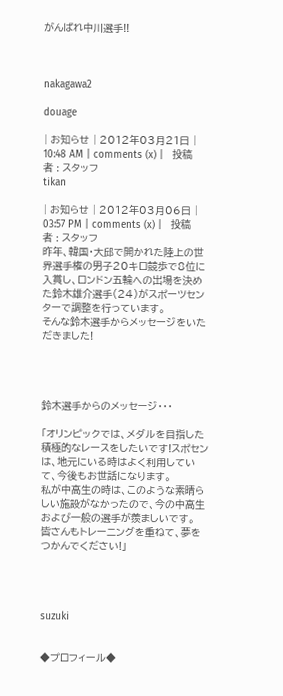がんばれ中川選手!!



nakagawa2

douage

| お知らせ | 2012年03月21日 | 10:48 AM | comments (x) |   投稿者 : スタッフ
tikan

| お知らせ | 2012年03月06日 | 03:57 PM | comments (x) |   投稿者 : スタッフ
昨年、韓国・大邱で開かれた陸上の世界選手権の男子20キロ競歩で8位に入賞し、ロンドン五輪への出場を決めた鈴木雄介選手(24)がスポーツセンターで調整を行っています。
そんな鈴木選手からメッセージをいただきました!




鈴木選手からのメッセージ・・・

「オリンピックでは、メダルを目指した積極的なレースをしたいです!スポセンは、地元にいる時はよく利用していて、今後もお世話になります。
私が中高生の時は、このような素晴らしい施設がなかったので、今の中高生および一般の選手が羨ましいです。
皆さんもトレーニングを重ねて、夢をつかんでください!」




suzuki


◆プロフィール◆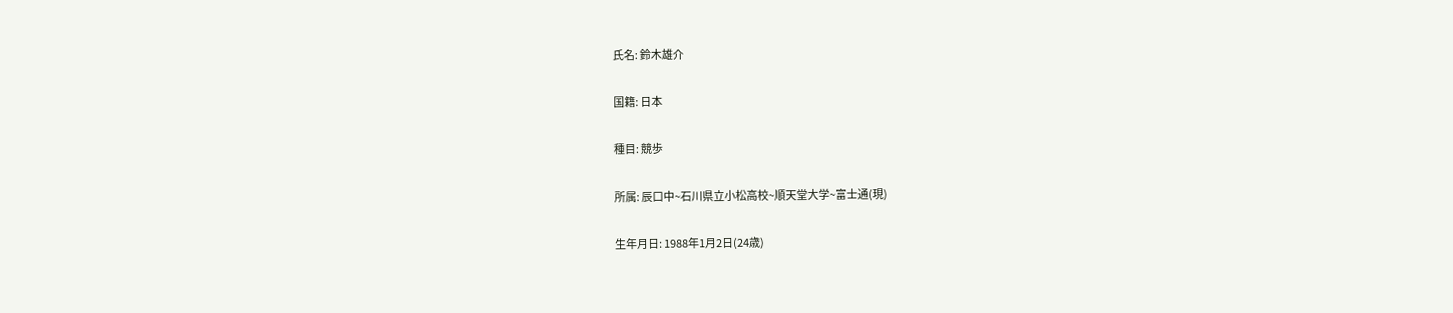氏名: 鈴木雄介

国籍: 日本

種目: 競歩

所属: 辰口中~石川県立小松高校~順天堂大学~富士通(現)

生年月日: 1988年1月2日(24歳)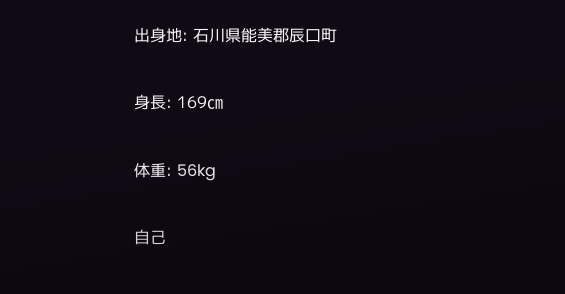出身地: 石川県能美郡辰口町

身長: 169㎝

体重: 56kg

自己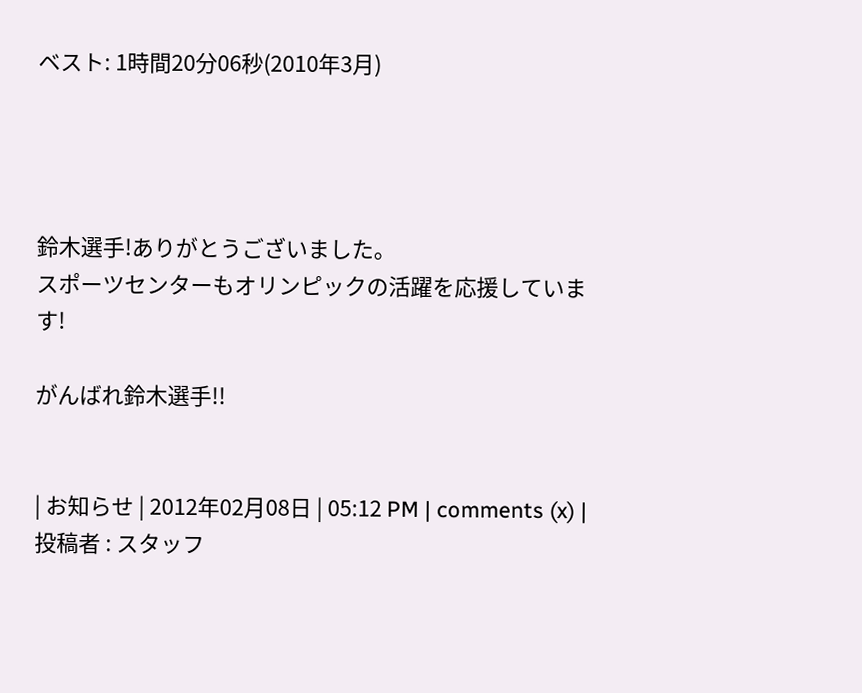ベスト: 1時間20分06秒(2010年3月)




鈴木選手!ありがとうございました。
スポーツセンターもオリンピックの活躍を応援しています!

がんばれ鈴木選手!!


| お知らせ | 2012年02月08日 | 05:12 PM | comments (x) |   投稿者 : スタッフ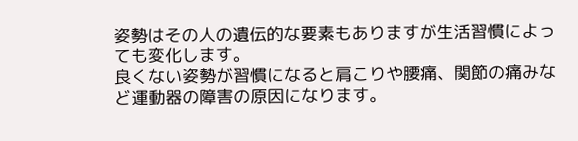姿勢はその人の遺伝的な要素もありますが生活習慣によっても変化します。
良くない姿勢が習慣になると肩こりや腰痛、関節の痛みなど運動器の障害の原因になります。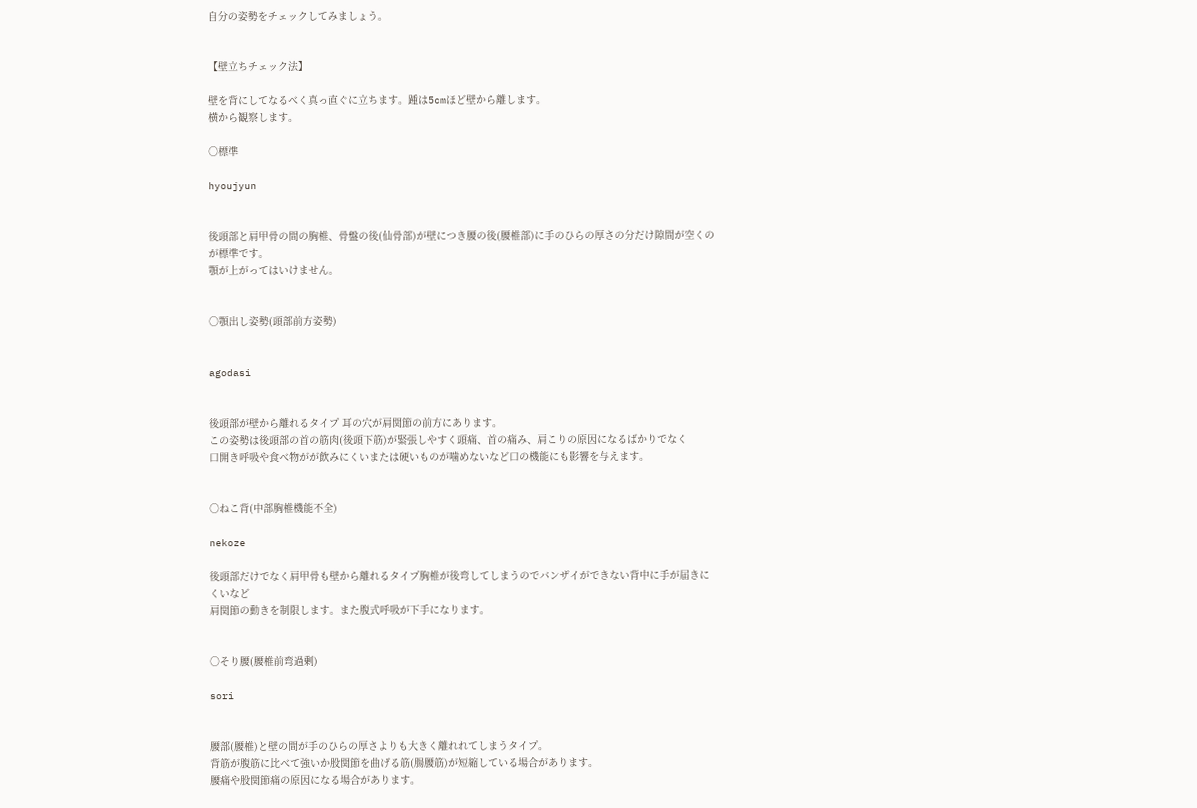自分の姿勢をチェックしてみましょう。


【壁立ちチェック法】

壁を背にしてなるべく真っ直ぐに立ちます。踵は5cmほど壁から離します。
横から観察します。

○標準

hyoujyun


後頭部と肩甲骨の間の胸椎、骨盤の後(仙骨部)が壁につき腰の後(腰椎部)に手のひらの厚さの分だけ隙間が空くのが標準です。
顎が上がってはいけません。


○顎出し姿勢(頭部前方姿勢)


agodasi


後頭部が壁から離れるタイプ 耳の穴が肩関節の前方にあります。
この姿勢は後頭部の首の筋肉(後頭下筋)が緊張しやすく頭痛、首の痛み、肩こりの原因になるばかりでなく
口開き呼吸や食べ物がが飲みにくいまたは硬いものが噛めないなど口の機能にも影響を与えます。


○ねこ背(中部胸椎機能不全)

nekoze

後頭部だけでなく肩甲骨も壁から離れるタイプ胸椎が後弯してしまうのでバンザイができない背中に手が届きにくいなど
肩関節の動きを制限します。また腹式呼吸が下手になります。


○そり腰(腰椎前弯過剰)

sori


腰部(腰椎)と壁の間が手のひらの厚さよりも大きく離れれてしまうタイプ。
背筋が腹筋に比べて強いか股関節を曲げる筋(腸腰筋)が短縮している場合があります。
腰痛や股関節痛の原因になる場合があります。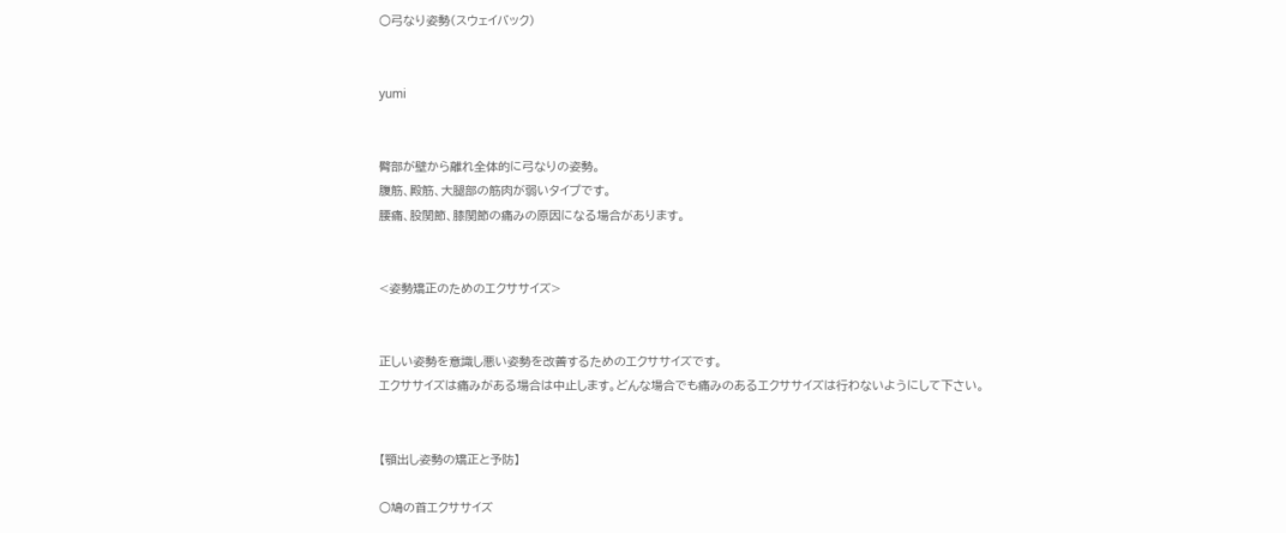○弓なり姿勢(スウェイバック)


yumi


臀部が壁から離れ全体的に弓なりの姿勢。
腹筋、殿筋、大腿部の筋肉が弱いタイプです。
腰痛、股関節、膝関節の痛みの原因になる場合があります。


<姿勢矯正のためのエクササイズ>


正しい姿勢を意識し悪い姿勢を改善するためのエクササイズです。
エクササイズは痛みがある場合は中止します。どんな場合でも痛みのあるエクササイズは行わないようにして下さい。


【顎出し姿勢の矯正と予防】

○鳩の首エクササイズ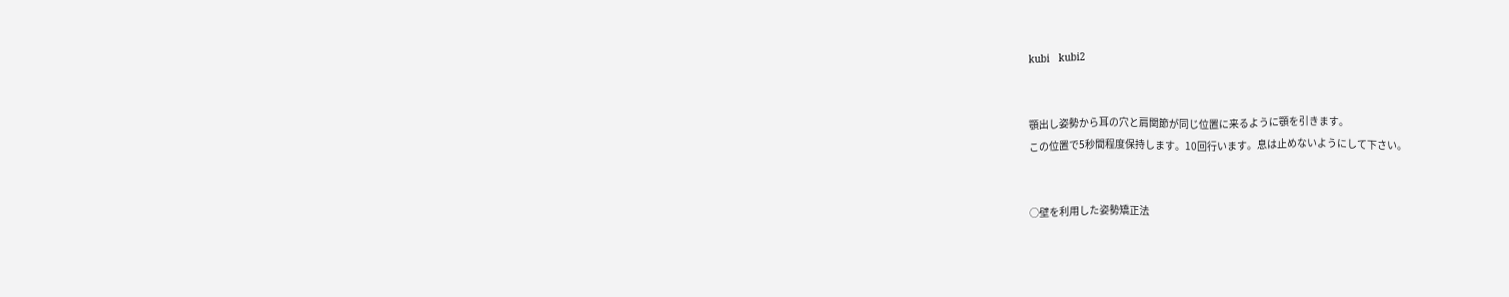kubi   kubi2


顎出し姿勢から耳の穴と肩関節が同じ位置に来るように顎を引きます。
この位置で5秒間程度保持します。10回行います。息は止めないようにして下さい。


○壁を利用した姿勢矯正法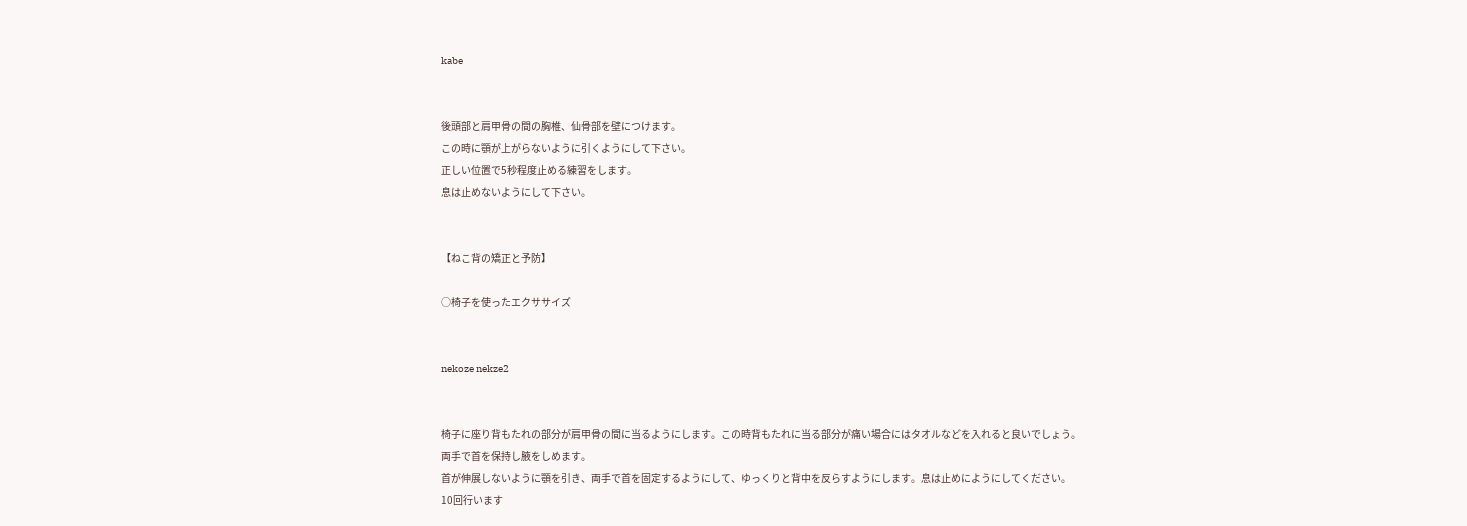kabe


後頭部と肩甲骨の間の胸椎、仙骨部を壁につけます。
この時に顎が上がらないように引くようにして下さい。
正しい位置で5秒程度止める練習をします。
息は止めないようにして下さい。


【ねこ背の矯正と予防】

○椅子を使ったエクササイズ


nekoze nekze2


椅子に座り背もたれの部分が肩甲骨の間に当るようにします。この時背もたれに当る部分が痛い場合にはタオルなどを入れると良いでしょう。
両手で首を保持し腋をしめます。
首が伸展しないように顎を引き、両手で首を固定するようにして、ゆっくりと背中を反らすようにします。息は止めにようにしてください。
10回行います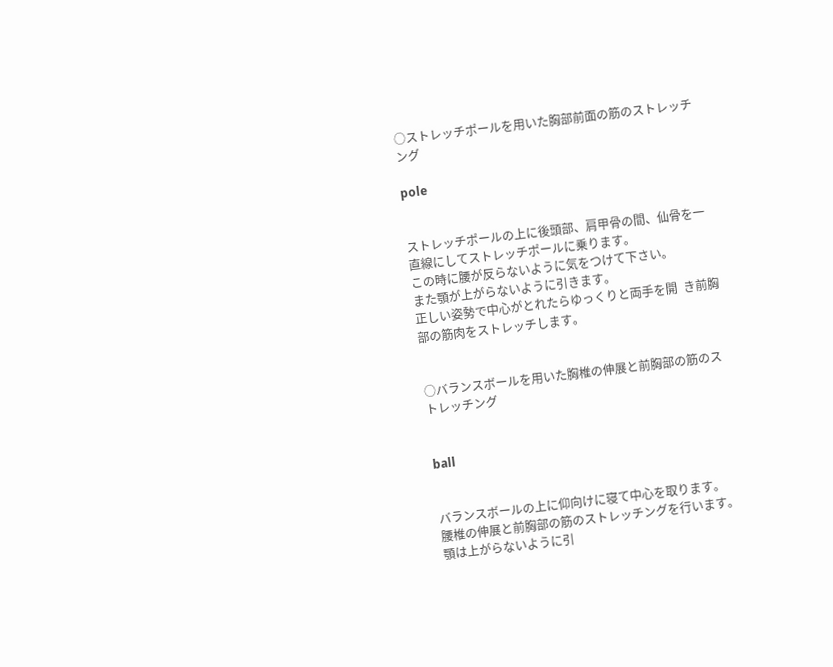○ストレッチポールを用いた胸部前面の筋のストレッチング

pole


ストレッチポールの上に後頭部、肩甲骨の間、仙骨を一直線にしてストレッチポールに乗ります。
この時に腰が反らないように気をつけて下さい。
また顎が上がらないように引きます。
正しい姿勢で中心がとれたらゆっくりと両手を開  き前胸部の筋肉をストレッチします。


○バランスボールを用いた胸椎の伸展と前胸部の筋のストレッチング


ball


バランスボールの上に仰向けに寝て中心を取ります。
腰椎の伸展と前胸部の筋のストレッチングを行います。顎は上がらないように引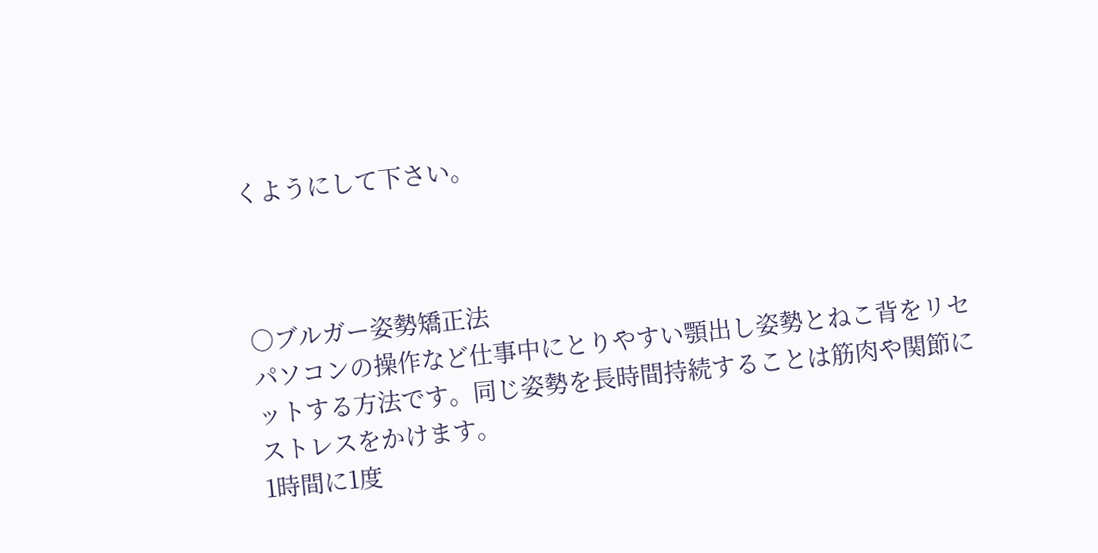くようにして下さい。



○ブルガー姿勢矯正法
パソコンの操作など仕事中にとりやすい顎出し姿勢とねこ背をリセットする方法です。同じ姿勢を長時間持続することは筋肉や関節にストレスをかけます。
1時間に1度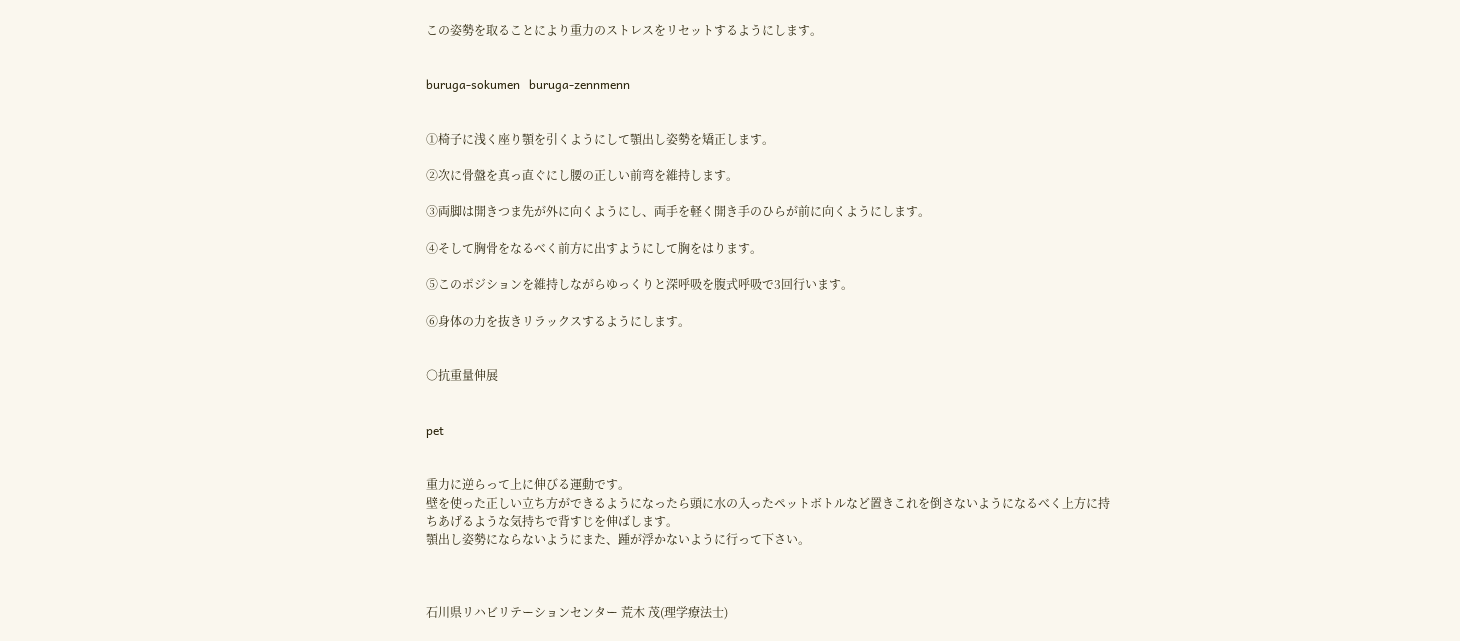この姿勢を取ることにより重力のストレスをリセットするようにします。


buruga-sokumen   buruga-zennmenn


①椅子に浅く座り顎を引くようにして顎出し姿勢を矯正します。

②次に骨盤を真っ直ぐにし腰の正しい前弯を維持します。

③両脚は開きつま先が外に向くようにし、両手を軽く開き手のひらが前に向くようにします。

④そして胸骨をなるべく前方に出すようにして胸をはります。

⑤このポジションを維持しながらゆっくりと深呼吸を腹式呼吸で3回行います。

⑥身体の力を抜きリラックスするようにします。


○抗重量伸展


pet


重力に逆らって上に伸びる運動です。
壁を使った正しい立ち方ができるようになったら頭に水の入ったペットボトルなど置きこれを倒さないようになるべく上方に持ちあげるような気持ちで背すじを伸ばします。
顎出し姿勢にならないようにまた、踵が浮かないように行って下さい。



石川県リハビリテーションセンター 荒木 茂(理学療法士)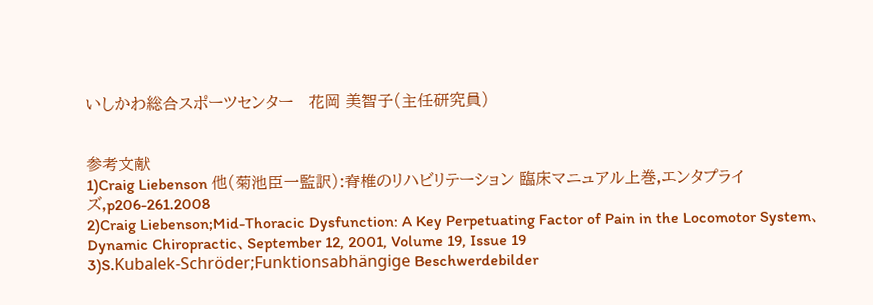いしかわ総合スポーツセンター   花岡 美智子(主任研究員)


参考文献
1)Craig Liebenson 他(菊池臣一監訳):脊椎のリハビリテーション 臨床マニュアル上巻,エンタプライズ,p206-261.2008
2)Craig Liebenson;Mid-Thoracic Dysfunction: A Key Perpetuating Factor of Pain in the Locomotor System、Dynamic Chiropractic、September 12, 2001, Volume 19, Issue 19
3)S.Kubalek-Schröder;Funktionsabhängige Beschwerdebilder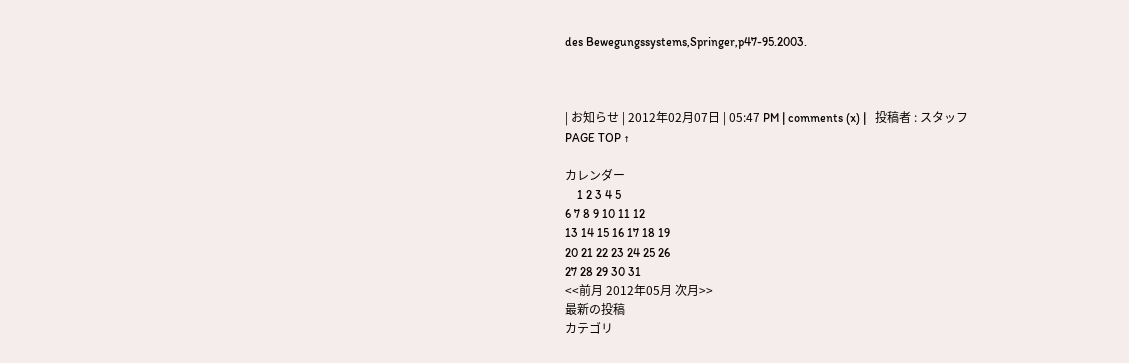des Bewegungssystems,Springer,p47-95.2003.



| お知らせ | 2012年02月07日 | 05:47 PM | comments (x) |   投稿者 : スタッフ
PAGE TOP ↑

カレンダー
    1 2 3 4 5
6 7 8 9 10 11 12
13 14 15 16 17 18 19
20 21 22 23 24 25 26
27 28 29 30 31
<<前月 2012年05月 次月>>
最新の投稿
カテゴリ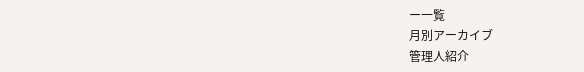ー一覧
月別アーカイブ
管理人紹介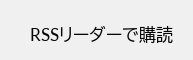RSSリーダーで購読